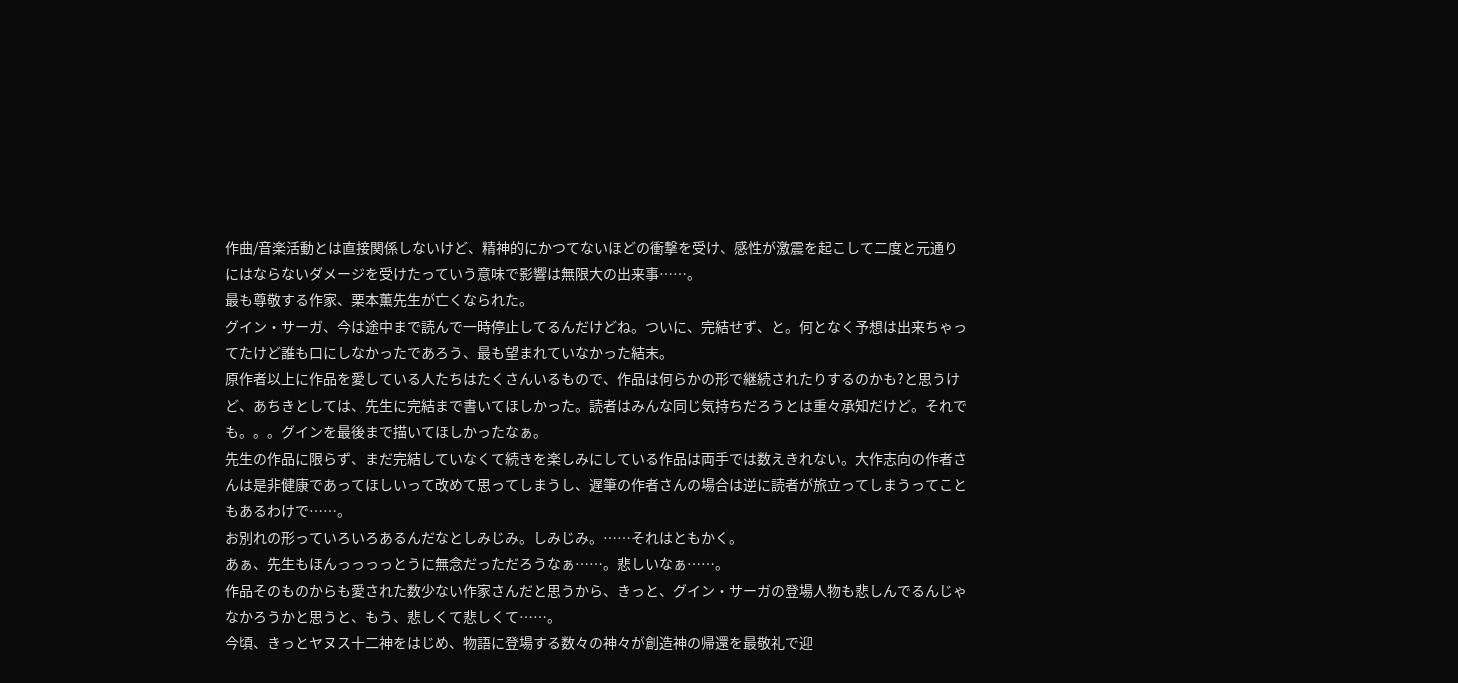作曲/音楽活動とは直接関係しないけど、精神的にかつてないほどの衝撃を受け、感性が激震を起こして二度と元通りにはならないダメージを受けたっていう意味で影響は無限大の出来事……。
最も尊敬する作家、栗本薫先生が亡くなられた。
グイン・サーガ、今は途中まで読んで一時停止してるんだけどね。ついに、完結せず、と。何となく予想は出来ちゃってたけど誰も口にしなかったであろう、最も望まれていなかった結末。
原作者以上に作品を愛している人たちはたくさんいるもので、作品は何らかの形で継続されたりするのかも?と思うけど、あちきとしては、先生に完結まで書いてほしかった。読者はみんな同じ気持ちだろうとは重々承知だけど。それでも。。。グインを最後まで描いてほしかったなぁ。
先生の作品に限らず、まだ完結していなくて続きを楽しみにしている作品は両手では数えきれない。大作志向の作者さんは是非健康であってほしいって改めて思ってしまうし、遅筆の作者さんの場合は逆に読者が旅立ってしまうってこともあるわけで……。
お別れの形っていろいろあるんだなとしみじみ。しみじみ。……それはともかく。
あぁ、先生もほんっっっっとうに無念だっただろうなぁ……。悲しいなぁ……。
作品そのものからも愛された数少ない作家さんだと思うから、きっと、グイン・サーガの登場人物も悲しんでるんじゃなかろうかと思うと、もう、悲しくて悲しくて……。
今頃、きっとヤヌス十二神をはじめ、物語に登場する数々の神々が創造神の帰還を最敬礼で迎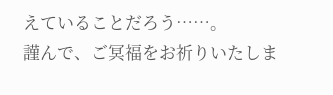えていることだろう……。
謹んで、ご冥福をお祈りいたしま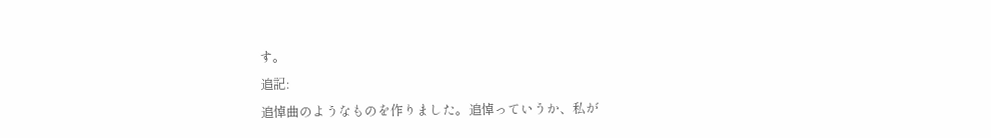す。
追記:
追悼曲のようなものを作りました。追悼っていうか、私が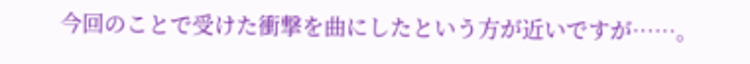今回のことで受けた衝撃を曲にしたという方が近いですが……。